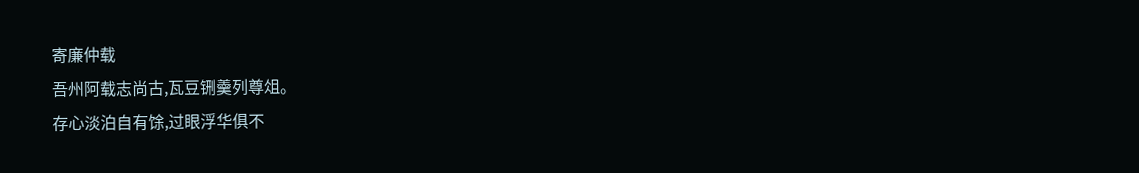寄廉仲载
吾州阿载志尚古,瓦豆铏羹列尊俎。
存心淡泊自有馀,过眼浮华俱不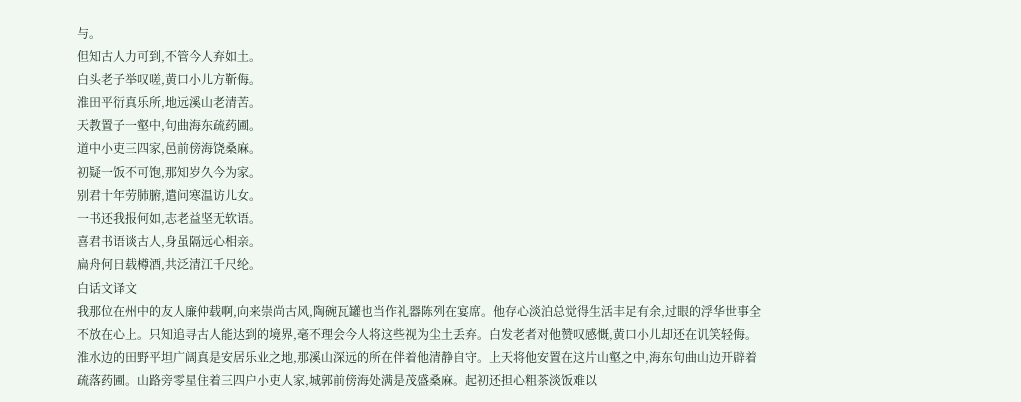与。
但知古人力可到,不管今人弃如土。
白头老子举叹嗟,黄口小儿方靳侮。
淮田平衍真乐所,地远溪山老清苦。
天教置子一壑中,句曲海东疏药圃。
道中小吏三四家,邑前傍海饶桑麻。
初疑一饭不可饱,那知岁久今为家。
别君十年劳肺腑,遣问寒温访儿女。
一书还我报何如,志老益坚无软语。
喜君书语谈古人,身虽隔远心相亲。
扁舟何日载樽酒,共泛清江千尺纶。
白话文译文
我那位在州中的友人廉仲载啊,向来崇尚古风,陶碗瓦罐也当作礼器陈列在宴席。他存心淡泊总觉得生活丰足有余,过眼的浮华世事全不放在心上。只知追寻古人能达到的境界,毫不理会今人将这些视为尘土丢弃。白发老者对他赞叹感慨,黄口小儿却还在讥笑轻侮。淮水边的田野平坦广阔真是安居乐业之地,那溪山深远的所在伴着他清静自守。上天将他安置在这片山壑之中,海东句曲山边开辟着疏落药圃。山路旁零星住着三四户小吏人家,城郭前傍海处满是茂盛桑麻。起初还担心粗茶淡饭难以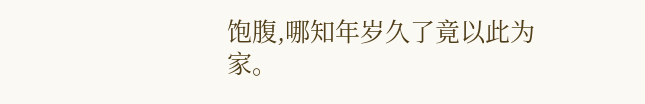饱腹,哪知年岁久了竟以此为家。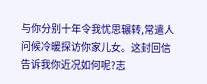与你分别十年令我忧思辗转,常遣人问候冷暖探访你家儿女。这封回信告诉我你近况如何呢?志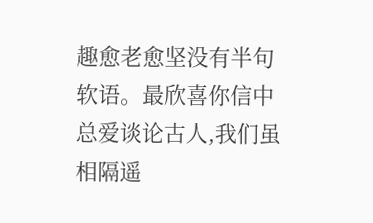趣愈老愈坚没有半句软语。最欣喜你信中总爱谈论古人,我们虽相隔遥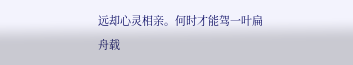远却心灵相亲。何时才能驾一叶扁舟载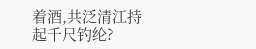着酒,共泛清江持起千尺钓纶?